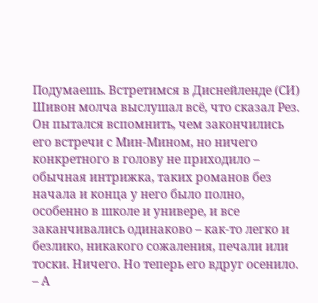Подумаешь. Встретимся в Диснейленде (СИ)
Шивон молча выслушал всё, что сказал Рез. Он пытался вспомнить, чем закончились его встречи с Мин-Мином, но ничего конкретного в голову не приходило – обычная интрижка, таких романов без начала и конца у него было полно, особенно в школе и универе, и все заканчивались одинаково – как-то легко и безлико, никакого сожаления, печали или тоски. Ничего. Но теперь его вдруг осенило.
– А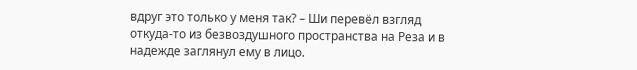вдруг это только у меня так? – Ши перевёл взгляд откуда-то из безвоздушного пространства на Реза и в надежде заглянул ему в лицо.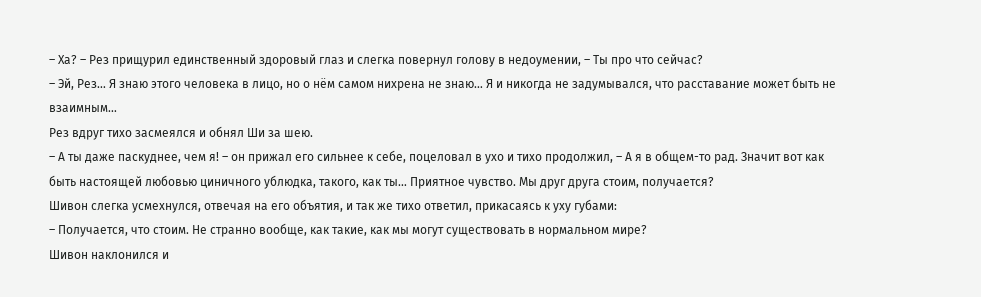– Ха? – Рез прищурил единственный здоровый глаз и слегка повернул голову в недоумении, – Ты про что сейчас?
– Эй, Рез… Я знаю этого человека в лицо, но о нём самом нихрена не знаю… Я и никогда не задумывался, что расставание может быть не взаимным…
Рез вдруг тихо засмеялся и обнял Ши за шею.
– А ты даже паскуднее, чем я! – он прижал его сильнее к себе, поцеловал в ухо и тихо продолжил, – А я в общем-то рад. Значит вот как быть настоящей любовью циничного ублюдка, такого, как ты… Приятное чувство. Мы друг друга стоим, получается?
Шивон слегка усмехнулся, отвечая на его объятия, и так же тихо ответил, прикасаясь к уху губами:
– Получается, что стоим. Не странно вообще, как такие, как мы могут существовать в нормальном мире?
Шивон наклонился и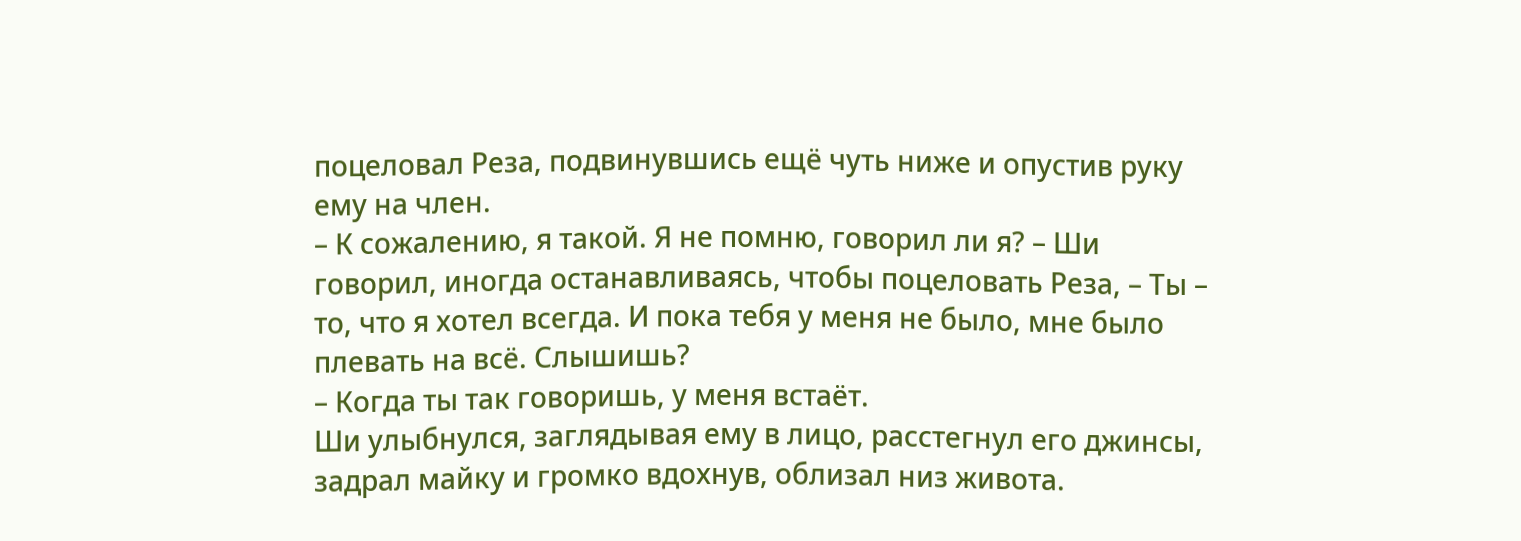поцеловал Реза, подвинувшись ещё чуть ниже и опустив руку ему на член.
– К сожалению, я такой. Я не помню, говорил ли я? – Ши говорил, иногда останавливаясь, чтобы поцеловать Реза, – Ты – то, что я хотел всегда. И пока тебя у меня не было, мне было плевать на всё. Слышишь?
– Когда ты так говоришь, у меня встаёт.
Ши улыбнулся, заглядывая ему в лицо, расстегнул его джинсы, задрал майку и громко вдохнув, облизал низ живота.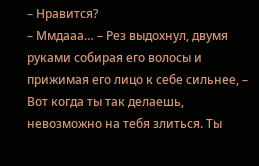– Нравится?
– Ммдааа… – Рез выдохнул, двумя руками собирая его волосы и прижимая его лицо к себе сильнее, – Вот когда ты так делаешь, невозможно на тебя злиться. Ты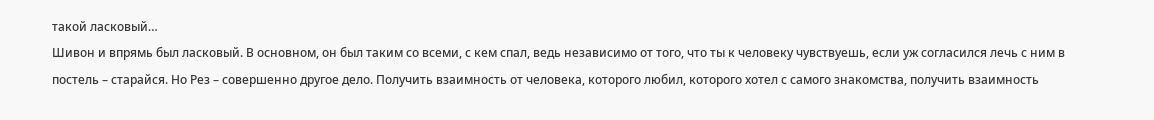такой ласковый…
Шивон и впрямь был ласковый. В основном, он был таким со всеми, с кем спал, ведь независимо от того, что ты к человеку чувствуешь, если уж согласился лечь с ним в постель – старайся. Но Рез – совершенно другое дело. Получить взаимность от человека, которого любил, которого хотел с самого знакомства, получить взаимность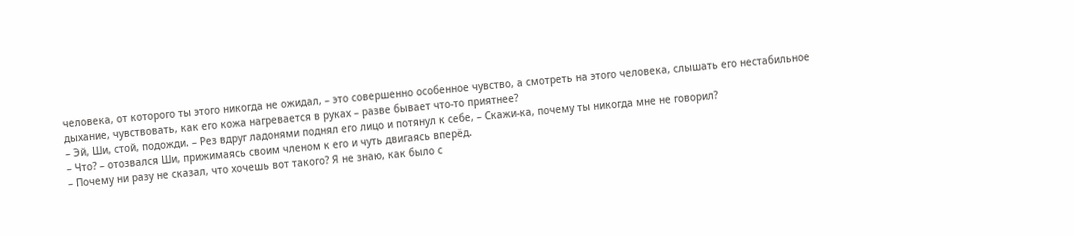человека, от которого ты этого никогда не ожидал, – это совершенно особенное чувство, а смотреть на этого человека, слышать его нестабильное дыхание, чувствовать, как его кожа нагревается в руках – разве бывает что-то приятнее?
– Эй, Ши, стой, подожди. – Рез вдруг ладонями поднял его лицо и потянул к себе, – Скажи-ка, почему ты никогда мне не говорил?
– Что? – отозвался Ши, прижимаясь своим членом к его и чуть двигаясь вперёд.
– Почему ни разу не сказал, что хочешь вот такого? Я не знаю, как было с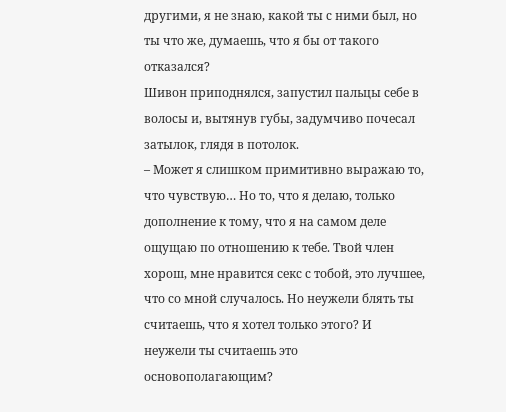другими, я не знаю, какой ты с ними был, но ты что же, думаешь, что я бы от такого отказался?
Шивон приподнялся, запустил пальцы себе в волосы и, вытянув губы, задумчиво почесал затылок, глядя в потолок.
– Может я слишком примитивно выражаю то, что чувствую… Но то, что я делаю, только дополнение к тому, что я на самом деле ощущаю по отношению к тебе. Твой член хорош, мне нравится секс с тобой, это лучшее, что со мной случалось. Но неужели блять ты считаешь, что я хотел только этого? И неужели ты считаешь это основополагающим?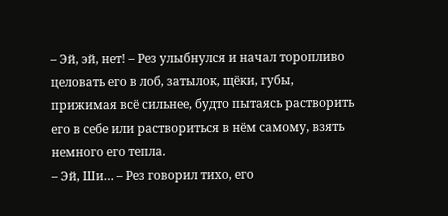– Эй, эй, нет! – Рез улыбнулся и начал торопливо целовать его в лоб, затылок, щёки, губы, прижимая всё сильнее, будто пытаясь растворить его в себе или раствориться в нём самому, взять немного его тепла.
– Эй, Ши… – Рез говорил тихо, его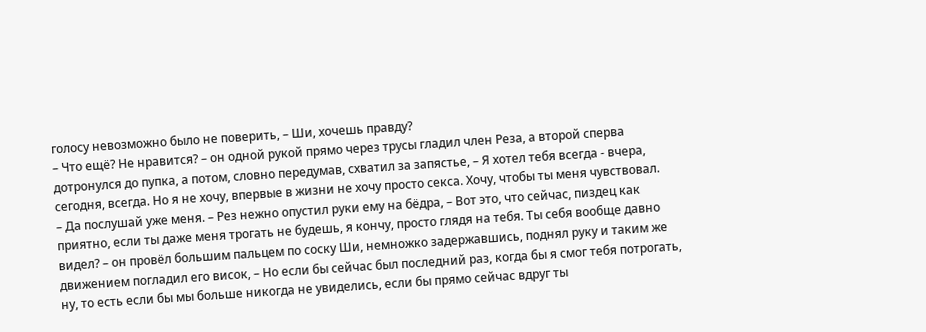голосу невозможно было не поверить, – Ши, хочешь правду?
– Что ещё? Не нравится? – он одной рукой прямо через трусы гладил член Реза, а второй сперва дотронулся до пупка, а потом, словно передумав, схватил за запястье, – Я хотел тебя всегда - вчера, сегодня, всегда. Но я не хочу, впервые в жизни не хочу просто секса. Хочу, чтобы ты меня чувствовал.
– Да послушай уже меня. – Рез нежно опустил руки ему на бёдра, – Вот это, что сейчас, пиздец как приятно, если ты даже меня трогать не будешь, я кончу, просто глядя на тебя. Ты себя вообще давно видел? – он провёл большим пальцем по соску Ши, немножко задержавшись, поднял руку и таким же движением погладил его висок, – Но если бы сейчас был последний раз, когда бы я смог тебя потрогать, ну, то есть если бы мы больше никогда не увиделись, если бы прямо сейчас вдруг ты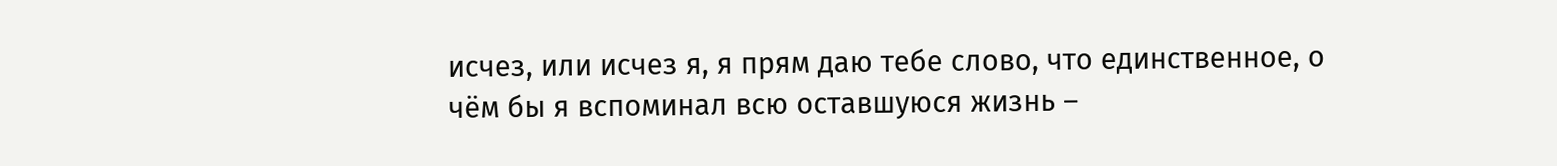исчез, или исчез я, я прям даю тебе слово, что единственное, о чём бы я вспоминал всю оставшуюся жизнь –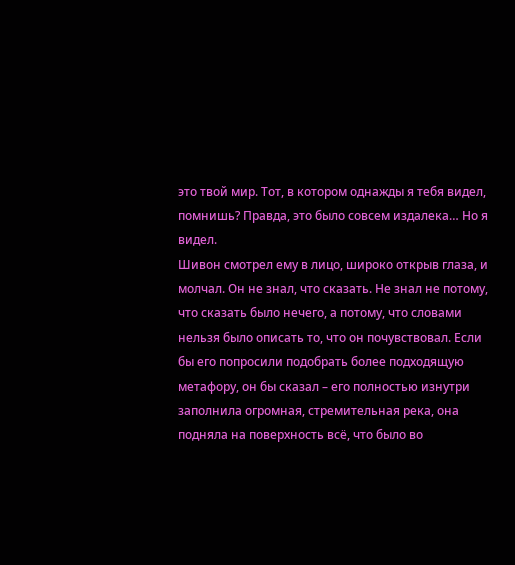это твой мир. Тот, в котором однажды я тебя видел, помнишь? Правда, это было совсем издалека… Но я видел.
Шивон смотрел ему в лицо, широко открыв глаза, и молчал. Он не знал, что сказать. Не знал не потому, что сказать было нечего, а потому, что словами нельзя было описать то, что он почувствовал. Если бы его попросили подобрать более подходящую метафору, он бы сказал – его полностью изнутри заполнила огромная, стремительная река, она подняла на поверхность всё, что было во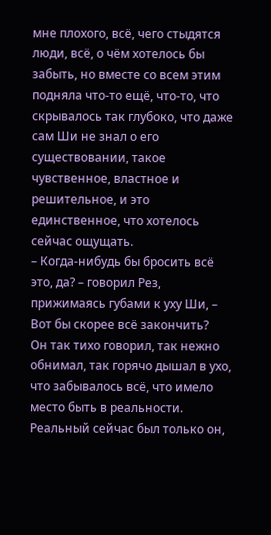мне плохого, всё, чего стыдятся люди, всё, о чём хотелось бы забыть, но вместе со всем этим подняла что-то ещё, что-то, что скрывалось так глубоко, что даже сам Ши не знал о его существовании, такое чувственное, властное и решительное, и это единственное, что хотелось сейчас ощущать.
– Когда-нибудь бы бросить всё это, да? – говорил Рез, прижимаясь губами к уху Ши, – Вот бы скорее всё закончить?
Он так тихо говорил, так нежно обнимал, так горячо дышал в ухо, что забывалось всё, что имело место быть в реальности. Реальный сейчас был только он,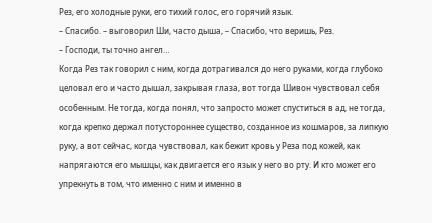Рез, его холодные руки, его тихий голос, его горячий язык.
– Спасибо. – выговорил Ши, часто дыша, – Спасибо, что веришь, Рез.
– Господи, ты точно ангел…
Когда Рез так говорил с ним, когда дотрагивался до него руками, когда глубоко целовал его и часто дышал, закрывая глаза, вот тогда Шивон чувствовал себя особенным. Не тогда, когда понял, что запросто может спуститься в ад, не тогда, когда крепко держал потустороннее существо, созданное из кошмаров, за липкую руку, а вот сейчас, когда чувствовал, как бежит кровь у Реза под кожей, как напрягаются его мышцы, как двигается его язык у него во рту. И кто может его упрекнуть в том, что именно с ним и именно в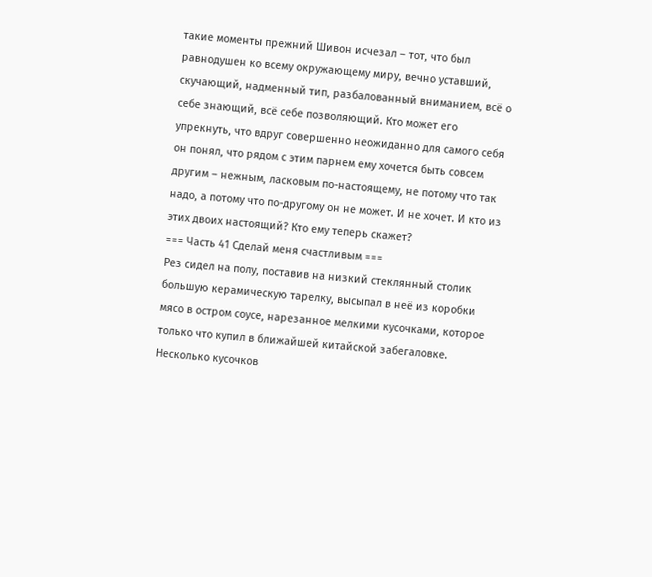такие моменты прежний Шивон исчезал – тот, что был равнодушен ко всему окружающему миру, вечно уставший, скучающий, надменный тип, разбалованный вниманием, всё о себе знающий, всё себе позволяющий. Кто может его упрекнуть, что вдруг совершенно неожиданно для самого себя он понял, что рядом с этим парнем ему хочется быть совсем другим – нежным, ласковым по-настоящему, не потому что так надо, а потому что по-другому он не может. И не хочет. И кто из этих двоих настоящий? Кто ему теперь скажет?
=== Часть 41 Сделай меня счастливым ===
Рез сидел на полу, поставив на низкий стеклянный столик большую керамическую тарелку, высыпал в неё из коробки мясо в остром соусе, нарезанное мелкими кусочками, которое только что купил в ближайшей китайской забегаловке. Несколько кусочков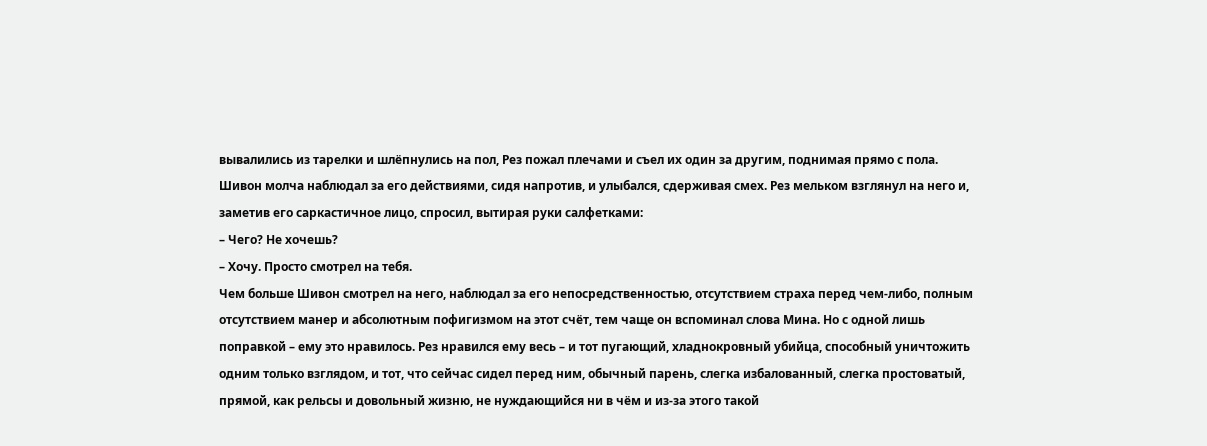вывалились из тарелки и шлёпнулись на пол, Рез пожал плечами и съел их один за другим, поднимая прямо с пола.
Шивон молча наблюдал за его действиями, сидя напротив, и улыбался, сдерживая смех. Рез мельком взглянул на него и, заметив его саркастичное лицо, спросил, вытирая руки салфетками:
– Чего? Не хочешь?
– Хочу. Просто смотрел на тебя.
Чем больше Шивон смотрел на него, наблюдал за его непосредственностью, отсутствием страха перед чем-либо, полным отсутствием манер и абсолютным пофигизмом на этот счёт, тем чаще он вспоминал слова Мина. Но с одной лишь поправкой – ему это нравилось. Рез нравился ему весь – и тот пугающий, хладнокровный убийца, способный уничтожить одним только взглядом, и тот, что сейчас сидел перед ним, обычный парень, слегка избалованный, слегка простоватый, прямой, как рельсы и довольный жизню, не нуждающийся ни в чём и из-за этого такой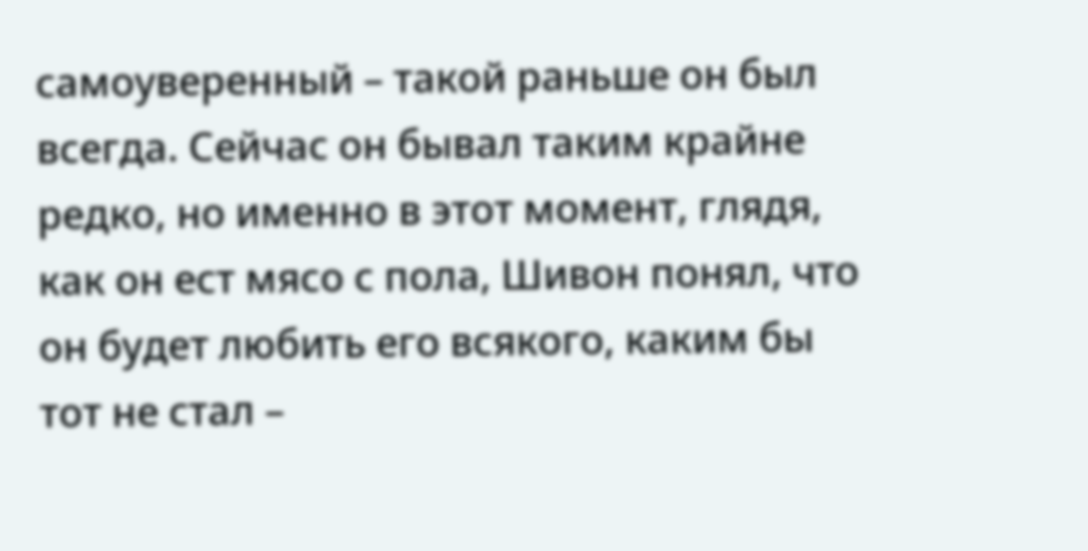самоуверенный – такой раньше он был всегда. Сейчас он бывал таким крайне редко, но именно в этот момент, глядя, как он ест мясо с пола, Шивон понял, что он будет любить его всякого, каким бы тот не стал –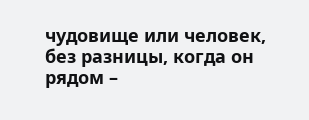чудовище или человек, без разницы, когда он рядом –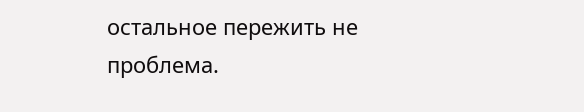остальное пережить не проблема.